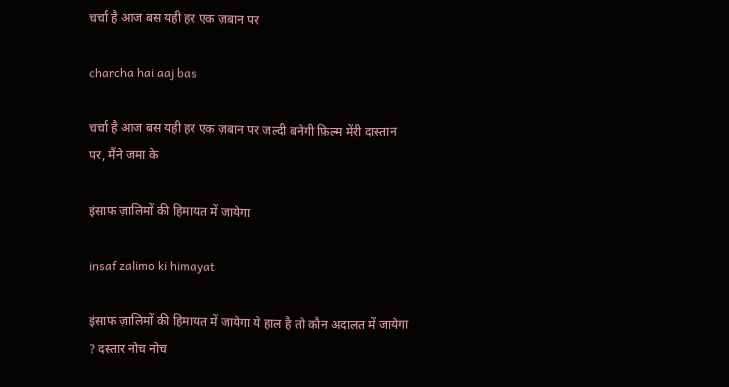चर्चा है आज बस यही हर एक ज़बान पर

charcha hai aaj bas

चर्चा है आज बस यही हर एक ज़बान पर जल्दी बनेगी फ़िल्म मेंरी दास्तान पर, मैंने जमा के

इंसाफ ज़ालिमों की हिमायत में जायेगा

insaf zalimo ki himayat

इंसाफ ज़ालिमों की हिमायत में जायेगा ये हाल है तो कौन अदालत में जायेगा ? दस्तार नोच नोच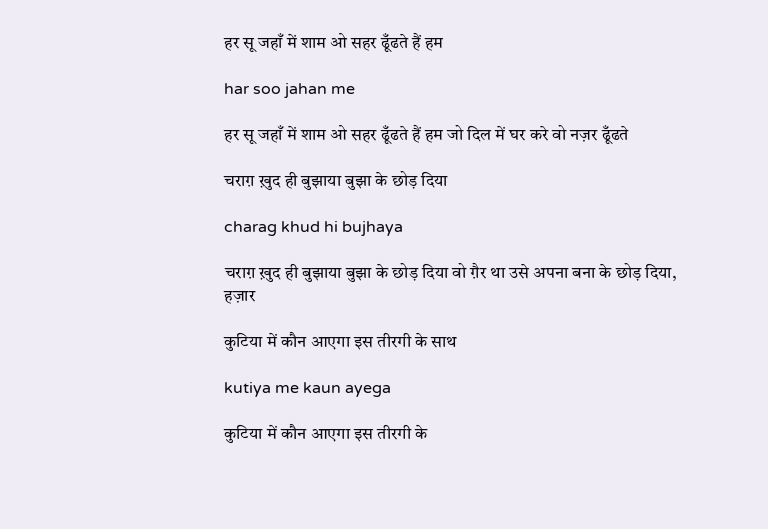हर सू जहाँ में शाम ओ सहर ढूँढते हैं हम

har soo jahan me

हर सू जहाँ में शाम ओ सहर ढूँढते हैं हम जो दिल में घर करे वो नज़र ढूँढते

चराग़ ख़ुद ही बुझाया बुझा के छोड़ दिया

charag khud hi bujhaya

चराग़ ख़ुद ही बुझाया बुझा के छोड़ दिया वो ग़ैर था उसे अपना बना के छोड़ दिया, हज़ार

कुटिया में कौन आएगा इस तीरगी के साथ

kutiya me kaun ayega

कुटिया में कौन आएगा इस तीरगी के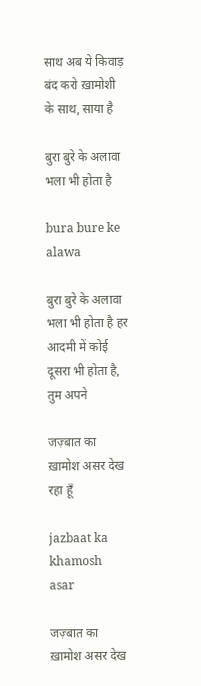साथ अब ये किवाड़ बंद करो ख़ामोशी के साथ, साया है

बुरा बुरे के अलावा भला भी होता है

bura bure ke alawa

बुरा बुरे के अलावा भला भी होता है हर आदमी में कोई दूसरा भी होता है, तुम अपने

जज़्बात का ख़ामोश असर देख रहा हूँ

jazbaat ka khamosh asar

जज़्बात का ख़ामोश असर देख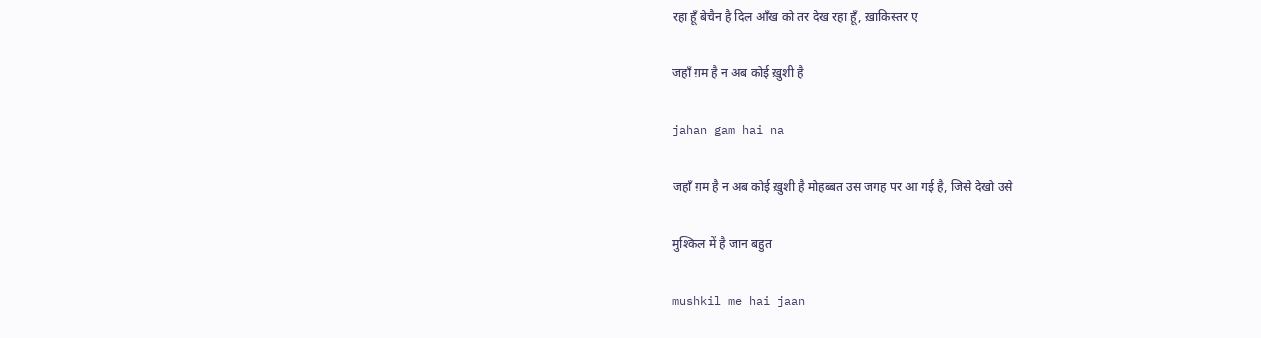रहा हूँ बेचैन है दिल आँख को तर देख रहा हूँ, ख़ाकिस्तर ए

जहाँ ग़म है न अब कोई ख़ुशी है

jahan gam hai na

जहाँ ग़म है न अब कोई ख़ुशी है मोहब्बत उस जगह पर आ गई है, जिसे देखो उसे

मुश्किल में है जान बहुत

mushkil me hai jaan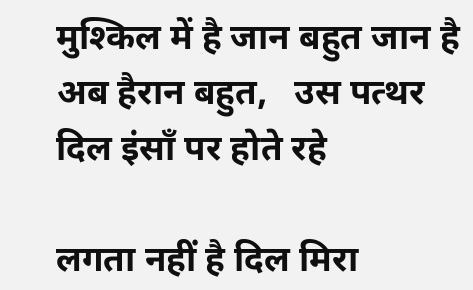मुश्किल में है जान बहुत जान है अब हैरान बहुत,   उस पत्थर दिल इंसाँ पर होते रहे

लगता नहीं है दिल मिरा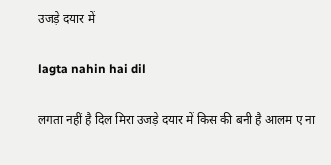उजड़े दयार में

lagta nahin hai dil

लगता नहीं है दिल मिरा उजड़े दयार में किस की बनी है आलम ए ना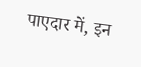पाएदार में, इन